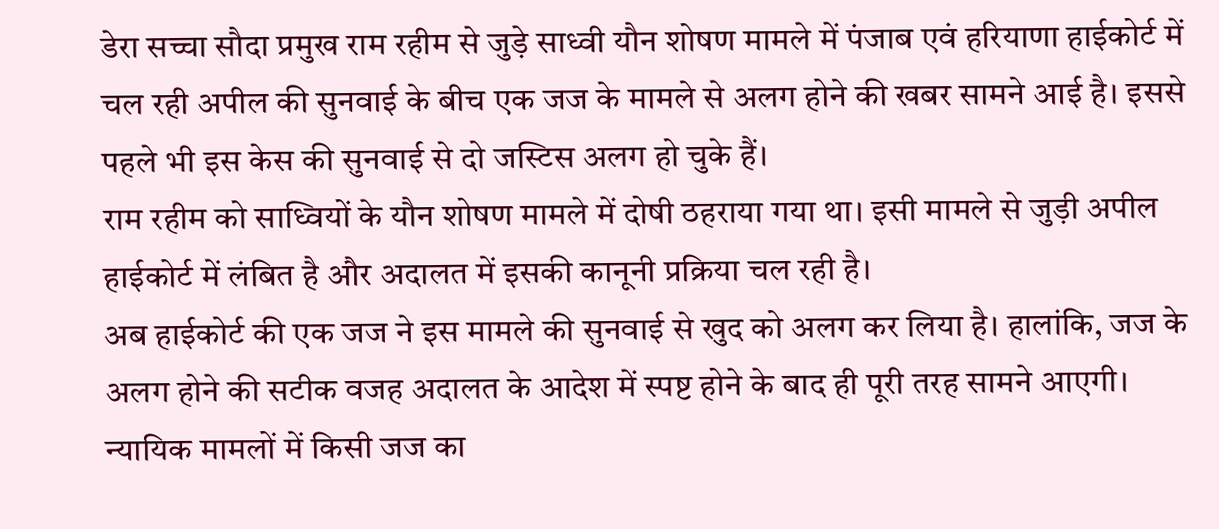डेरा सच्चा सौदा प्रमुख राम रहीम से जुड़े साध्वी यौन शोषण मामले में पंजाब एवं हरियाणा हाईकोर्ट में चल रही अपील की सुनवाई के बीच एक जज के मामले से अलग होने की खबर सामने आई है। इससे पहले भी इस केस की सुनवाई से दो जस्टिस अलग हो चुके हैं।
राम रहीम को साध्वियों के यौन शोषण मामले में दोषी ठहराया गया था। इसी मामले से जुड़ी अपील हाईकोर्ट में लंबित है और अदालत में इसकी कानूनी प्रक्रिया चल रही है।
अब हाईकोर्ट की एक जज ने इस मामले की सुनवाई से खुद को अलग कर लिया है। हालांकि, जज के अलग होने की सटीक वजह अदालत के आदेश में स्पष्ट होने के बाद ही पूरी तरह सामने आएगी। न्यायिक मामलों में किसी जज का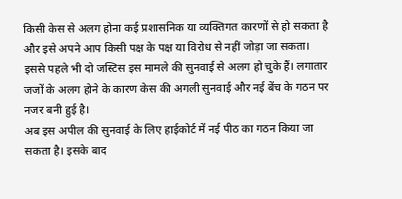किसी केस से अलग होना कई प्रशासनिक या व्यक्तिगत कारणों से हो सकता है और इसे अपने आप किसी पक्ष के पक्ष या विरोध से नहीं जोड़ा जा सकता।
इससे पहले भी दो जस्टिस इस मामले की सुनवाई से अलग हो चुके हैं। लगातार जजों के अलग होने के कारण केस की अगली सुनवाई और नई बेंच के गठन पर नजर बनी हुई है।
अब इस अपील की सुनवाई के लिए हाईकोर्ट में नई पीठ का गठन किया जा सकता है। इसके बाद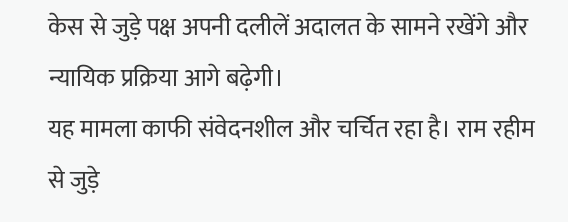केस से जुड़े पक्ष अपनी दलीलें अदालत के सामने रखेंगे और न्यायिक प्रक्रिया आगे बढ़ेगी।
यह मामला काफी संवेदनशील और चर्चित रहा है। राम रहीम से जुड़े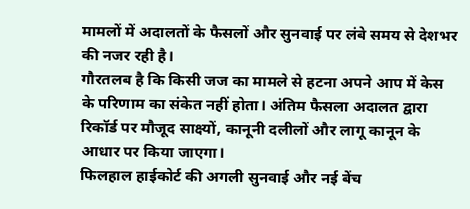मामलों में अदालतों के फैसलों और सुनवाई पर लंबे समय से देशभर की नजर रही है।
गौरतलब है कि किसी जज का मामले से हटना अपने आप में केस के परिणाम का संकेत नहीं होता। अंतिम फैसला अदालत द्वारा रिकॉर्ड पर मौजूद साक्ष्यों, कानूनी दलीलों और लागू कानून के आधार पर किया जाएगा।
फिलहाल हाईकोर्ट की अगली सुनवाई और नई बेंच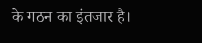के गठन का इंतजार है।